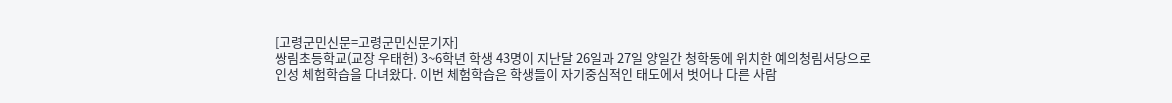[고령군민신문=고령군민신문기자]
쌍림초등학교(교장 우태헌) 3~6학년 학생 43명이 지난달 26일과 27일 양일간 청학동에 위치한 예의청림서당으로 인성 체험학습을 다녀왔다. 이번 체험학습은 학생들이 자기중심적인 태도에서 벗어나 다른 사람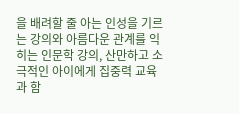을 배려할 줄 아는 인성을 기르는 강의와 아름다운 관계를 익히는 인문학 강의, 산만하고 소극적인 아이에게 집중력 교육과 함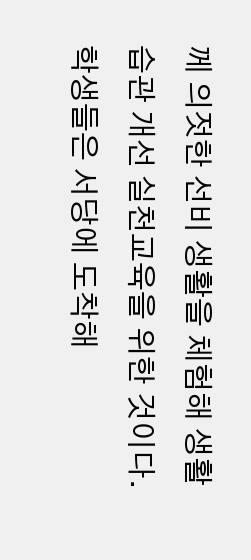께 의젓한 선비 생활을 체험해 생활습관 개선 실천교육을 위한 것이다. 학생들은 서당에 도착해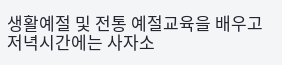생활예절 및 전통 예절교육을 배우고 저녁시간에는 사자소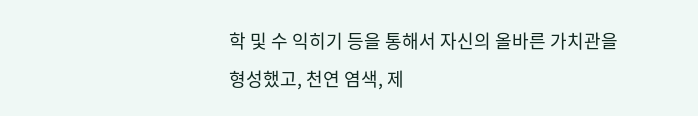학 및 수 익히기 등을 통해서 자신의 올바른 가치관을 형성했고, 천연 염색, 제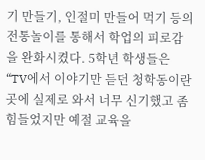기 만들기, 인절미 만들어 먹기 등의 전통놀이를 통해서 학업의 피로감을 완화시켰다. 5학년 학생들은 “TV에서 이야기만 듣던 청학동이란 곳에 실제로 와서 너무 신기했고 좀 힘들었지만 예절 교육을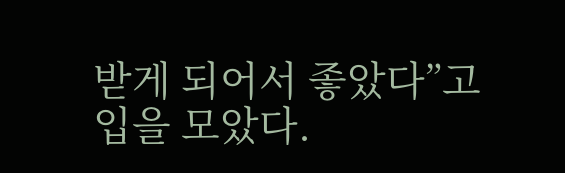받게 되어서 좋았다”고 입을 모았다.